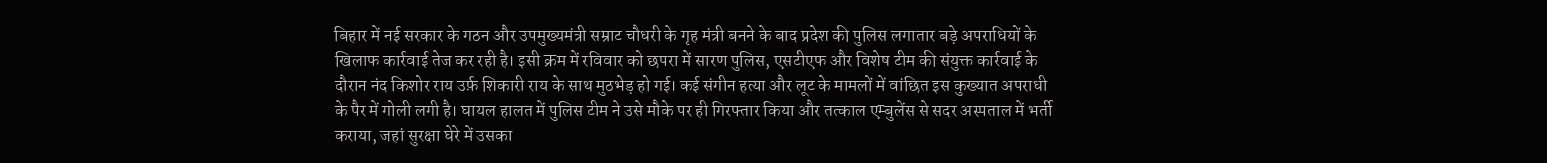बिहार में नई सरकार के गठन और उपमुख्यमंत्री सम्राट चौधरी के गृह मंत्री बनने के बाद प्रदेश की पुलिस लगातार बड़े अपराधियों के खिलाफ कार्रवाई तेज कर रही है। इसी क्रम में रविवार को छपरा में सारण पुलिस, एसटीएफ और विशेष टीम की संयुक्त कार्रवाई के दौरान नंद किशोर राय उर्फ़ शिकारी राय के साथ मुठभेड़ हो गई। कई संगीन हत्या और लूट के मामलों में वांछित इस कुख्यात अपराधी के पैर में गोली लगी है। घायल हालत में पुलिस टीम ने उसे मौके पर ही गिरफ्तार किया और तत्काल एम्बुलेंस से सदर अस्पताल में भर्ती कराया, जहां सुरक्षा घेरे में उसका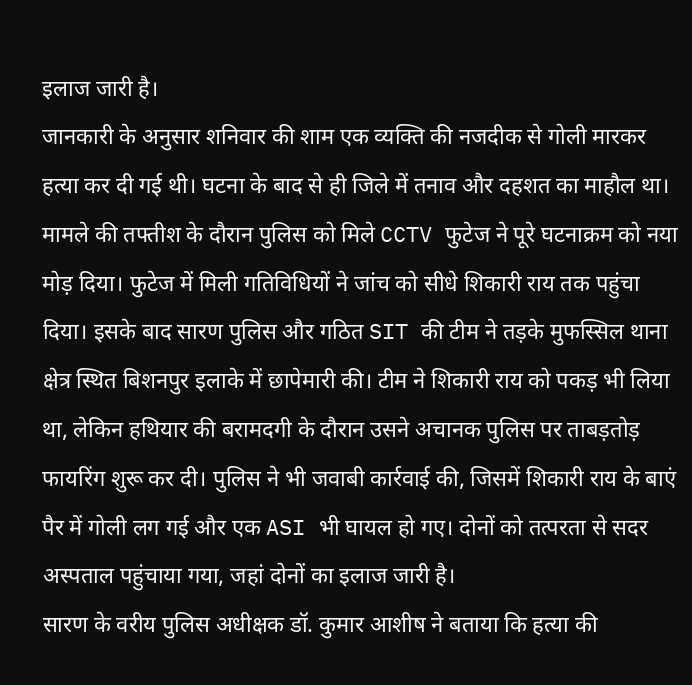इलाज जारी है।
जानकारी के अनुसार शनिवार की शाम एक व्यक्ति की नजदीक से गोली मारकर हत्या कर दी गई थी। घटना के बाद से ही जिले में तनाव और दहशत का माहौल था। मामले की तफ्तीश के दौरान पुलिस को मिले CCTV फुटेज ने पूरे घटनाक्रम को नया मोड़ दिया। फुटेज में मिली गतिविधियों ने जांच को सीधे शिकारी राय तक पहुंचा दिया। इसके बाद सारण पुलिस और गठित SIT की टीम ने तड़के मुफस्सिल थाना क्षेत्र स्थित बिशनपुर इलाके में छापेमारी की। टीम ने शिकारी राय को पकड़ भी लिया था, लेकिन हथियार की बरामदगी के दौरान उसने अचानक पुलिस पर ताबड़तोड़ फायरिंग शुरू कर दी। पुलिस ने भी जवाबी कार्रवाई की, जिसमें शिकारी राय के बाएं पैर में गोली लग गई और एक ASI भी घायल हो गए। दोनों को तत्परता से सदर अस्पताल पहुंचाया गया, जहां दोनों का इलाज जारी है।
सारण के वरीय पुलिस अधीक्षक डॉ. कुमार आशीष ने बताया कि हत्या की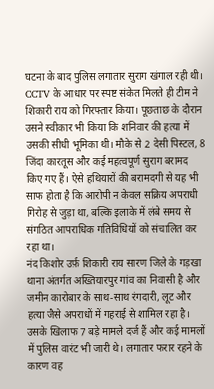घटना के बाद पुलिस लगातार सुराग खंगाल रही थी। CCTV के आधार पर स्पष्ट संकेत मिलते ही टीम ने शिकारी राय को गिरफ्तार किया। पूछताछ के दौरान उसने स्वीकार भी किया कि शनिवार की हत्या में उसकी सीधी भूमिका थी। मौके से 2 देसी पिस्टल, 8 जिंदा कारतूस और कई महत्वपूर्ण सुराग बरामद किए गए हैं। ऐसे हथियारों की बरामदगी से यह भी साफ होता है कि आरोपी न केवल सक्रिय अपराधी गिरोह से जुड़ा था, बल्कि इलाके में लंबे समय से संगठित आपराधिक गतिविधियों को संचालित कर रहा था।
नंद किशोर उर्फ़ शिकारी राय सारण जिले के गड़खा थाना अंतर्गत अख्तियारपुर गांव का निवासी है और जमीन कारोबार के साथ-साथ रंगदारी, लूट और हत्या जैसे अपराधों में गहराई से शामिल रहा है। उसके खिलाफ 7 बड़े मामले दर्ज हैं और कई मामलों में पुलिस वारंट भी जारी थे। लगातार फरार रहने के कारण वह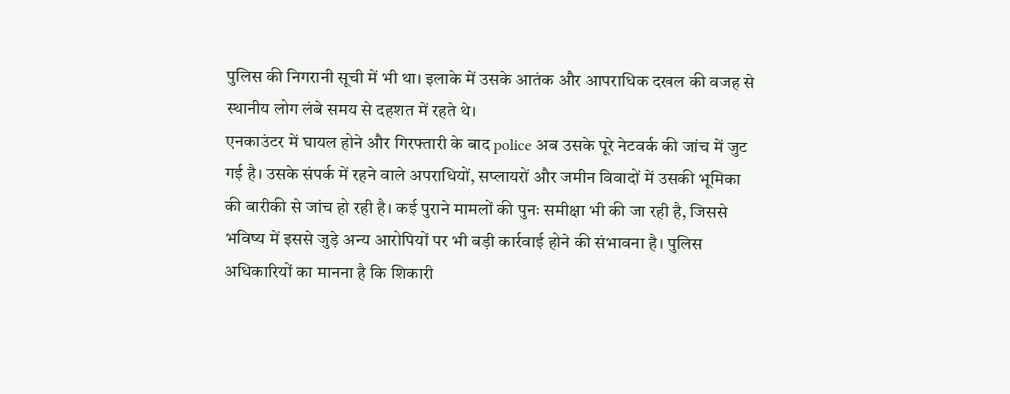पुलिस की निगरानी सूची में भी था। इलाके में उसके आतंक और आपराधिक दखल की वजह से स्थानीय लोग लंबे समय से दहशत में रहते थे।
एनकाउंटर में घायल होने और गिरफ्तारी के बाद police अब उसके पूरे नेटवर्क की जांच में जुट गई है। उसके संपर्क में रहने वाले अपराधियों, सप्लायरों और जमीन विवादों में उसकी भूमिका की बारीकी से जांच हो रही है। कई पुराने मामलों की पुनः समीक्षा भी की जा रही है, जिससे भविष्य में इससे जुड़े अन्य आरोपियों पर भी बड़ी कार्रवाई होने की संभावना है। पुलिस अधिकारियों का मानना है कि शिकारी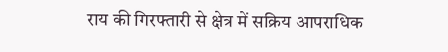राय की गिरफ्तारी से क्षेत्र में सक्रिय आपराधिक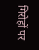गिरोहों पर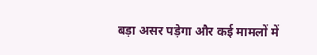बड़ा असर पड़ेगा और कई मामलों में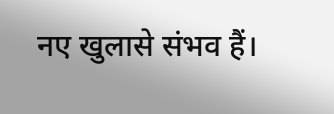नए खुलासे संभव हैं।